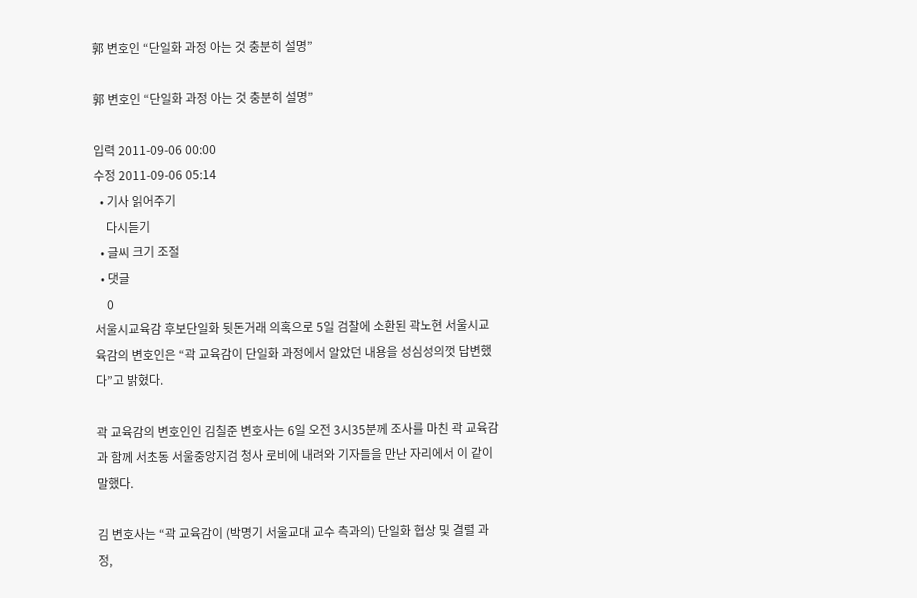郭 변호인 “단일화 과정 아는 것 충분히 설명”

郭 변호인 “단일화 과정 아는 것 충분히 설명”

입력 2011-09-06 00:00
수정 2011-09-06 05:14
  • 기사 읽어주기
    다시듣기
  • 글씨 크기 조절
  • 댓글
    0
서울시교육감 후보단일화 뒷돈거래 의혹으로 5일 검찰에 소환된 곽노현 서울시교육감의 변호인은 “곽 교육감이 단일화 과정에서 알았던 내용을 성심성의껏 답변했다”고 밝혔다.

곽 교육감의 변호인인 김칠준 변호사는 6일 오전 3시35분께 조사를 마친 곽 교육감과 함께 서초동 서울중앙지검 청사 로비에 내려와 기자들을 만난 자리에서 이 같이 말했다.

김 변호사는 “곽 교육감이 (박명기 서울교대 교수 측과의) 단일화 협상 및 결렬 과정,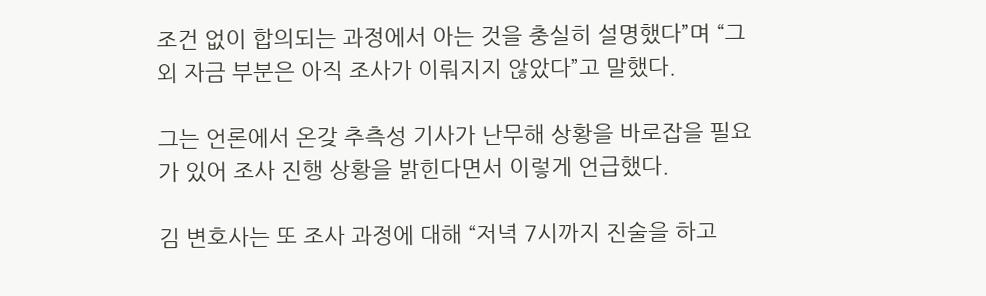조건 없이 합의되는 과정에서 아는 것을 충실히 설명했다”며 “그 외 자금 부분은 아직 조사가 이뤄지지 않았다”고 말했다.

그는 언론에서 온갖 추측성 기사가 난무해 상황을 바로잡을 필요가 있어 조사 진행 상황을 밝힌다면서 이렇게 언급했다.

김 변호사는 또 조사 과정에 대해 “저녁 7시까지 진술을 하고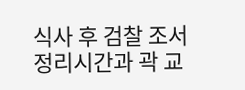식사 후 검찰 조서 정리시간과 곽 교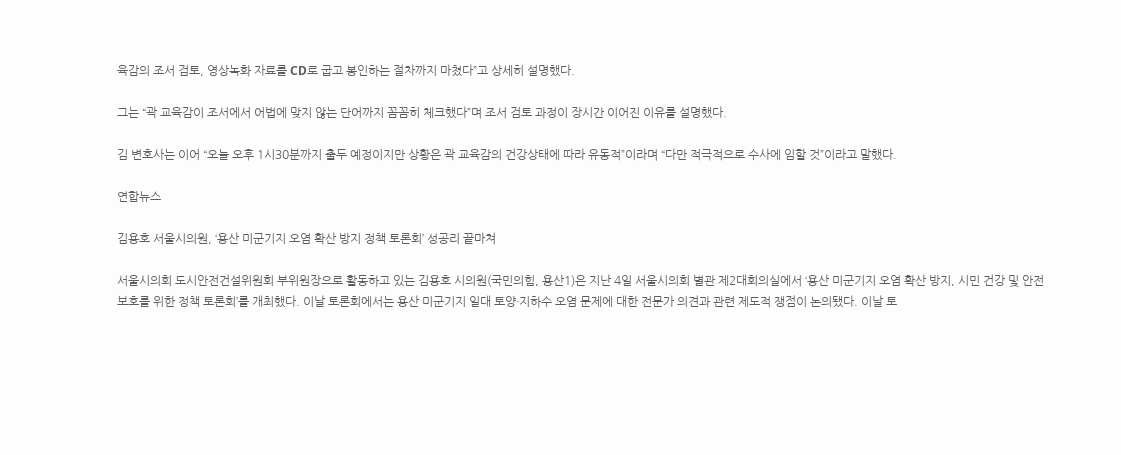육감의 조서 검토, 영상녹화 자료를 CD로 굽고 봉인하는 절차까지 마쳤다”고 상세히 설명했다.

그는 “곽 교육감이 조서에서 어법에 맞지 않는 단어까지 꼼꼼히 체크했다”며 조서 검토 과정이 장시간 이어진 이유를 설명했다.

김 변호사는 이어 “오늘 오후 1시30분까지 출두 예정이지만 상황은 곽 교육감의 건강상태에 따라 유동적”이라며 “다만 적극적으로 수사에 임할 것”이라고 말했다.

연합뉴스

김용호 서울시의원, ‘용산 미군기지 오염 확산 방지 정책 토론회’ 성공리 끝마쳐

서울시의회 도시안전건설위원회 부위원장으로 활동하고 있는 김용호 시의원(국민의힘, 용산1)은 지난 4일 서울시의회 별관 제2대회의실에서 ‘용산 미군기지 오염 확산 방지, 시민 건강 및 안전 보호를 위한 정책 토론회’를 개최했다. 이날 토론회에서는 용산 미군기지 일대 토양·지하수 오염 문제에 대한 전문가 의견과 관련 제도적 쟁점이 논의됐다. 이날 토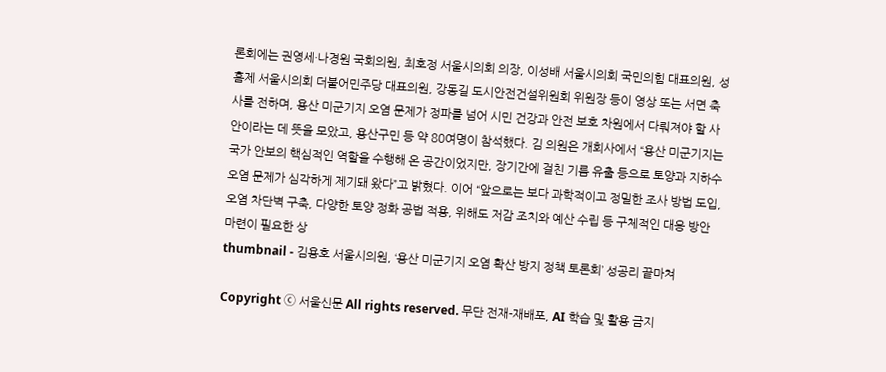론회에는 권영세·나경원 국회의원, 최호정 서울시의회 의장, 이성배 서울시의회 국민의힘 대표의원, 성흠제 서울시의회 더불어민주당 대표의원, 강동길 도시안전건설위원회 위원장 등이 영상 또는 서면 축사를 전하며, 용산 미군기지 오염 문제가 정파를 넘어 시민 건강과 안전 보호 차원에서 다뤄져야 할 사안이라는 데 뜻을 모았고, 용산구민 등 약 80여명이 참석했다. 김 의원은 개회사에서 “용산 미군기지는 국가 안보의 핵심적인 역할을 수행해 온 공간이었지만, 장기간에 걸친 기름 유출 등으로 토양과 지하수 오염 문제가 심각하게 제기돼 왔다”고 밝혔다. 이어 “앞으로는 보다 과학적이고 정밀한 조사 방법 도입, 오염 차단벽 구축, 다양한 토양 정화 공법 적용, 위해도 저감 조치와 예산 수립 등 구체적인 대응 방안 마련이 필요한 상
thumbnail - 김용호 서울시의원, ‘용산 미군기지 오염 확산 방지 정책 토론회’ 성공리 끝마쳐

Copyright ⓒ 서울신문 All rights reserved. 무단 전재-재배포, AI 학습 및 활용 금지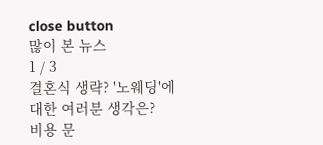close button
많이 본 뉴스
1 / 3
결혼식 생략? '노웨딩'에 대한 여러분 생각은?
비용 문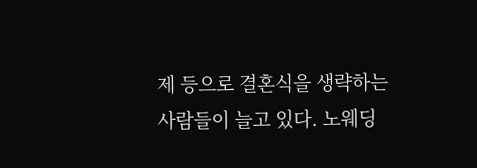제 등으로 결혼식을 생략하는 사람들이 늘고 있다. 노웨딩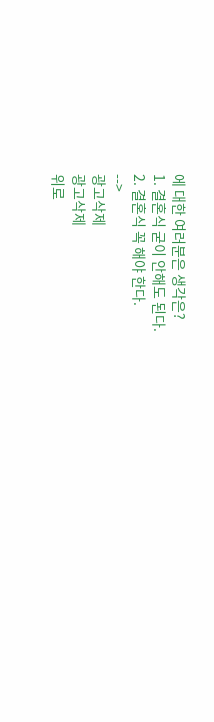에 대한 여러분은 생각은?
1. 결혼식 굳이 안해도 된다.
2. 결혼식 꼭 해야 한다.
-->
광고삭제
광고삭제
위로